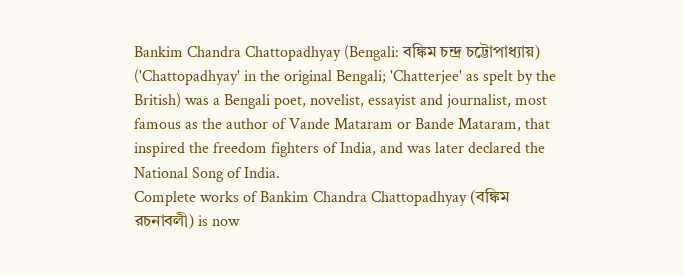Bankim Chandra Chattopadhyay (Bengali: বঙ্কিম চন্দ্র চট্টোপাধ্যায়) ('Chattopadhyay' in the original Bengali; 'Chatterjee' as spelt by the British) was a Bengali poet, novelist, essayist and journalist, most famous as the author of Vande Mataram or Bande Mataram, that inspired the freedom fighters of India, and was later declared the National Song of India.
Complete works of Bankim Chandra Chattopadhyay (বঙ্কিম রচনাবলী) is now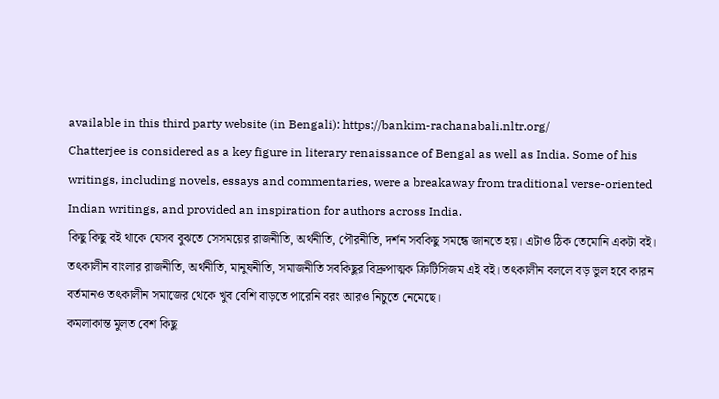available in this third party website (in Bengali): https://bankim-rachanabali.nltr.org/
Chatterjee is considered as a key figure in literary renaissance of Bengal as well as India. Some of his writings, including novels, essays and commentaries, were a breakaway from traditional verse-oriented Indian writings, and provided an inspiration for authors across India.
কিছু কিছু বই থাকে যেসব বুঝতে সেসময়ের রাজনীতি, অর্থনীতি, পৌরনীতি, দর্শন সবকিছু সমন্ধে জানতে হয়। এটাও ঠিক তেমোনি একটা বই। তৎকালীন বাংলার রাজনীতি, অর্থনীতি, মানুষনীতি, সমাজনীতি সবকিছুর বিদ্রুপাত্মক ক্রিটিসিজম এই বই। তৎকালীন বললে বড় ভুল হবে কারন বর্তমানও তৎকালীন সমাজের থেকে খুব বেশি বাড়তে পারেনি বরং আরও নিচুতে নেমেছে।
কমলাকান্ত মুলত বেশ কিছু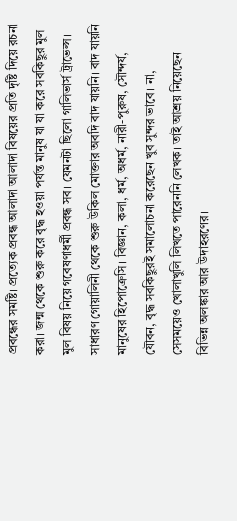প্রবন্ধের সমষ্টি। প্রত্যেক প্রবন্ধ আলাদা আলাদা বিষয়ের প্রতি দৃষ্টি দিয়ে রচনা করা। জন্ম থেকে শুরু করে বৃদ্ধ হওয়া পর্যন্ত মানুষ যা যা করে সবকিছুর মুল মুল বিষয় নিয়ে গবেষণাধর্মী প্রবন্ধ সব। যেমনটা ছিলো গালিভার্স ট্রাভেল্স।
সাধারণ গোয়ালিনী থেকে শুরু উকিল মোক্তার অবদি বাদ যায়নি। বাদ যায়নি মানুষের হিপোক্রেসি। বিজ্ঞান, কলা, ধর্ম, অধর্ম, নারী-পুরুষ, সৌন্দর্য, যৌবন, বৃদ্ধ সবকিছুরই সমালোচনা করেছেন খুব সুন্দর ভাবে। না, সেসময়েও খোলাখুলি লিখতে পারেননি লেখক। তাই আশ্রয় নিয়েছেন বিভিন্ন অলঙ্কার আর উদাহরণের।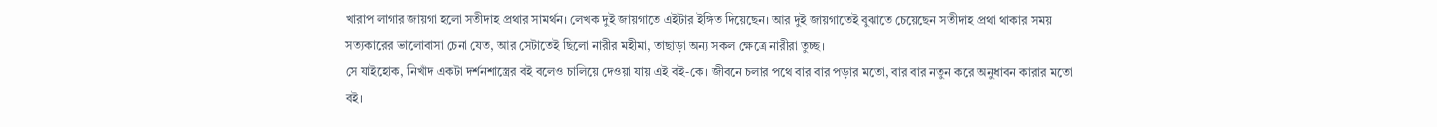খারাপ লাগার জায়গা হলো সতীদাহ প্রথার সামর্থন। লেখক দুই জায়গাতে এইটার ইঙ্গিত দিয়েছেন। আর দুই জায়গাতেই বুঝাতে চেয়েছেন সতীদাহ প্রথা থাকার সময় সত্যকারের ভালোবাসা চেনা যেত, আর সেটাতেই ছিলো নারীর মহীমা, তাছাড়া অন্য সকল ক্ষেত্রে নারীরা তুচ্ছ।
সে যাইহোক, নিখাঁদ একটা দর্শনশাস্ত্রের বই বলেও চালিয়ে দেওয়া যায় এই বই-কে। জীবনে চলার পথে বার বার পড়ার মতো, বার বার নতুন করে অনুধাবন কারার মতো বই।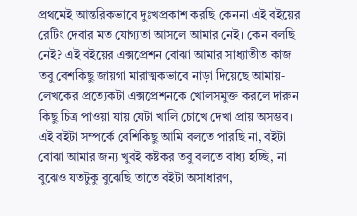প্রথমেই আন্তরিকভাবে দুঃখপ্রকাশ করছি কেননা এই বইয়ের রেটিং দেবার মত যোগ্যতা আসলে আমার নেই। কেন বলছি নেই? এই বইয়ের এক্সপ্রেশন বোঝা আমার সাধ্যাতীত কাজ তবু বেশকিছু জায়গা মারাত্মকভাবে নাড়া দিয়েছে আমায়- লেখকের প্রত্যেকটা এক্সপ্রেশনকে খোলসমুক্ত করলে দারুন কিছু চিত্র পাওয়া যায় যেটা খালি চোখে দেখা প্রায় অসম্ভব।
এই বইটা সম্পর্কে বেশিকিছু আমি বলতে পারছি না, বইটা বোঝা আমার জন্য খুবই কষ্টকর তবু বলতে বাধ্য হচ্ছি, না বুঝেও যতটুকু বুঝেছি তাতে বইটা অসাধারণ,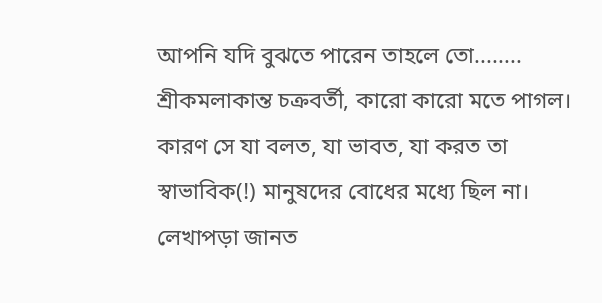আপনি যদি বুঝতে পারেন তাহলে তো........
শ্রীকমলাকান্ত চক্রবর্তী, কারো কারো মতে পাগল। কারণ সে যা বলত, যা ভাবত, যা করত তা স্বাভাবিক(!) মানুষদের বোধের মধ্যে ছিল না। লেখাপড়া জানত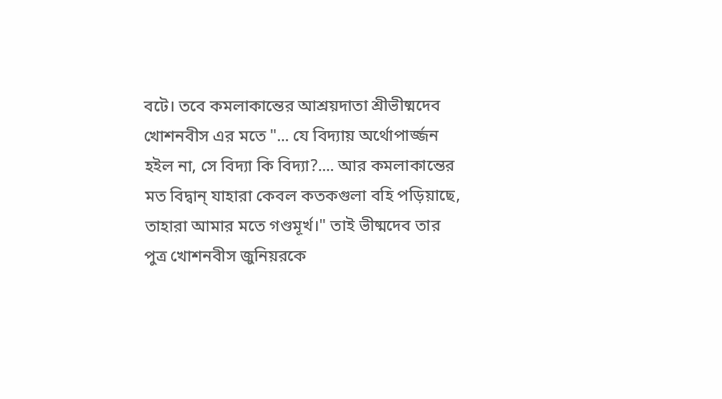বটে। তবে কমলাকান্তের আশ্রয়দাতা শ্রীভীষ্মদেব খোশনবীস এর মতে "... যে বিদ্যায় অর্থোপার্জ্জন হইল না, সে বিদ্যা কি বিদ্যা?.... আর কমলাকান্তের মত বিদ্বান্ যাহারা কেবল কতকগুলা বহি পড়িয়াছে, তাহারা আমার মতে গণ্ডমূর্খ।" তাই ভীষ্মদেব তার পুত্র খোশনবীস জুনিয়রকে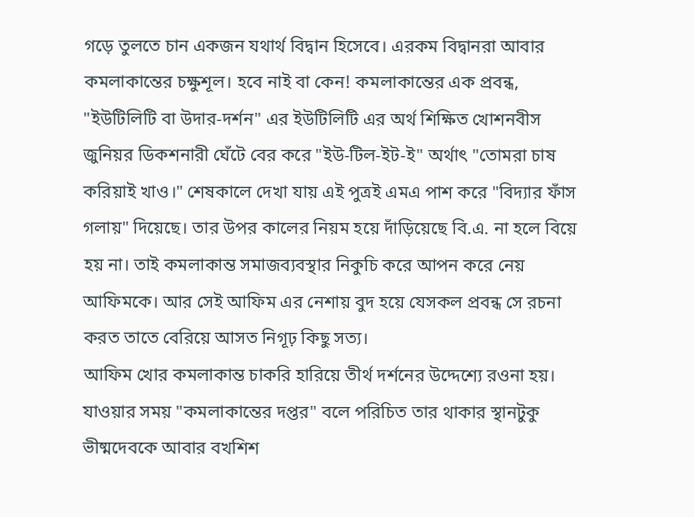গড়ে তুলতে চান একজন যথার্থ বিদ্বান হিসেবে। এরকম বিদ্বানরা আবার কমলাকান্তের চক্ষুশূল। হবে নাই বা কেন! কমলাকান্তের এক প্রবন্ধ, "ইউটিলিটি বা উদার-দর্শন" এর ইউটিলিটি এর অর্থ শিক্ষিত খোশনবীস জুনিয়র ডিকশনারী ঘেঁটে বের করে "ইউ-টিল-ইট-ই" অর্থাৎ "তোমরা চাষ করিয়াই খাও।" শেষকালে দেখা যায় এই পুত্রই এমএ পাশ করে "বিদ্যার ফাঁস গলায়" দিয়েছে। তার উপর কালের নিয়ম হয়ে দাঁড়িয়েছে বি.এ. না হলে বিয়ে হয় না। তাই কমলাকান্ত সমাজব্যবস্থার নিকুচি করে আপন করে নেয় আফিমকে। আর সেই আফিম এর নেশায় বুদ হয়ে যেসকল প্রবন্ধ সে রচনা করত তাতে বেরিয়ে আসত নিগূঢ় কিছু সত্য।
আফিম খোর কমলাকান্ত চাকরি হারিয়ে তীর্থ দর্শনের উদ্দেশ্যে রওনা হয়। যাওয়ার সময় "কমলাকান্তের দপ্তর" বলে পরিচিত তার থাকার স্থানটুকু ভীষ্মদেবকে আবার বখশিশ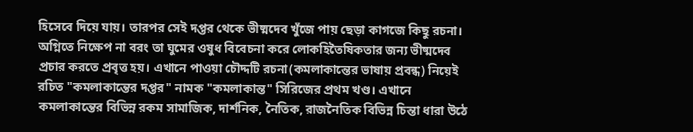হিসেবে দিয়ে যায়। তারপর সেই দপ্তর থেকে ভীষ্মদেব খুঁজে পায় ছেড়া কাগজে কিছু রচনা। অগ্নিতে নিক্ষেপ না বরং তা ঘুমের ওষুধ বিবেচনা করে লোকহিতৈষিকতার জন্য ভীষ্মদেব প্রচার করতে প্রবৃত্ত হয়। এখানে পাওয়া চৌদ্দটি রচনা(কমলাকান্তের ভাষায় প্রবন্ধ) নিয়েই রচিত "কমলাকান্তের দপ্তর" নামক "কমলাকান্ত" সিরিজের প্রথম খণ্ড। এখানে কমলাকান্তের বিভিন্ন রকম সামাজিক, দার্শনিক, নৈতিক, রাজনৈতিক বিভিন্ন চিন্তা ধারা উঠে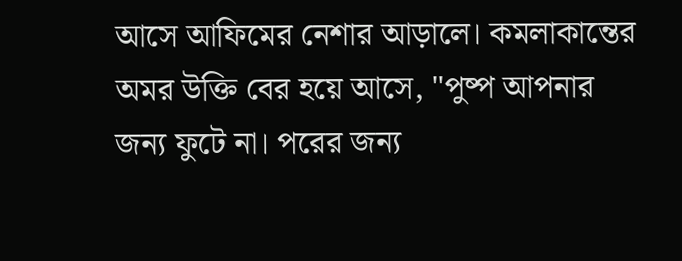আসে আফিমের নেশার আড়ালে। কমলাকান্তের অমর উক্তি বের হয়ে আসে, "পুষ্প আপনার জন্য ফুটে না। পরের জন্য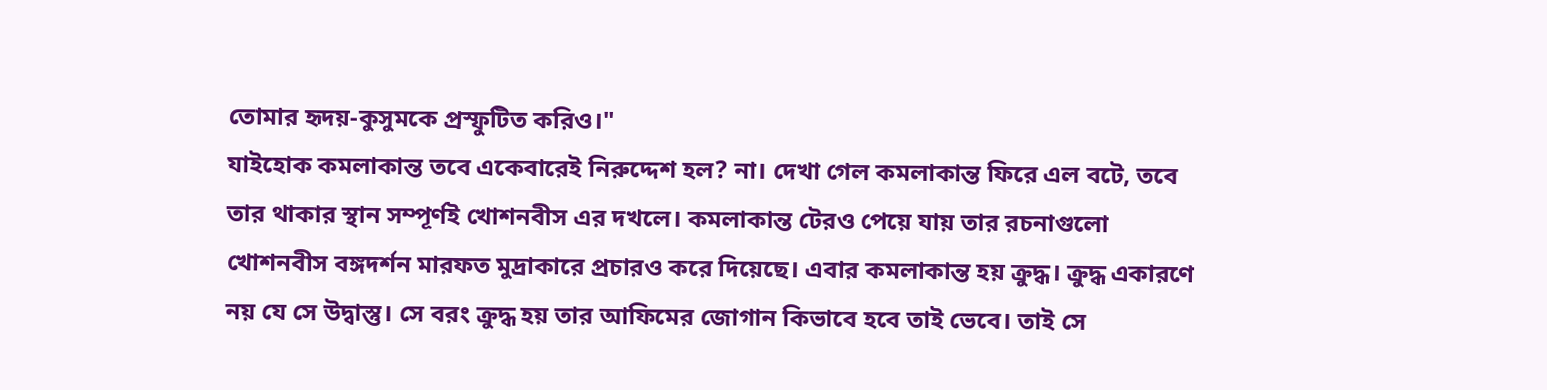তোমার হৃদয়-কুসুমকে প্রস্ফুটিত করিও।"
যাইহোক কমলাকান্ত তবে একেবারেই নিরুদ্দেশ হল? না। দেখা গেল কমলাকান্ত ফিরে এল বটে, তবে তার থাকার স্থান সম্পূর্ণই খোশনবীস এর দখলে। কমলাকান্ত টেরও পেয়ে যায় তার রচনাগুলো খোশনবীস বঙ্গদর্শন মারফত মুদ্রাকারে প্রচারও করে দিয়েছে। এবার কমলাকান্ত হয় ক্রুদ্ধ। ক্রুদ্ধ একারণে নয় যে সে উদ্বাস্তু। সে বরং ক্রুদ্ধ হয় তার আফিমের জোগান কিভাবে হবে তাই ভেবে। তাই সে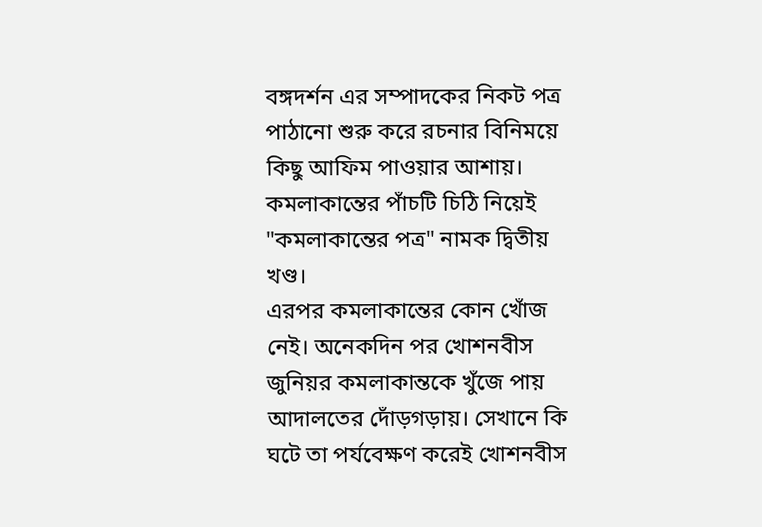বঙ্গদর্শন এর সম্পাদকের নিকট পত্র পাঠানো শুরু করে রচনার বিনিময়ে কিছু আফিম পাওয়ার আশায়। কমলাকান্তের পাঁচটি চিঠি নিয়েই "কমলাকান্তের পত্র" নামক দ্বিতীয় খণ্ড।
এরপর কমলাকান্তের কোন খোঁজ নেই। অনেকদিন পর খোশনবীস জুনিয়র কমলাকান্তকে খুঁজে পায় আদালতের দোঁড়গড়ায়। সেখানে কি ঘটে তা পর্যবেক্ষণ করেই খোশনবীস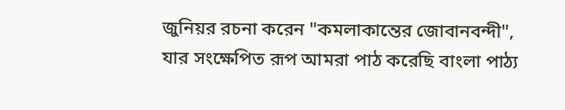জুনিয়র রচনা করেন "কমলাকান্তের জোবানবন্দী", যার সংক্ষেপিত রূপ আমরা পাঠ করেছি বাংলা পাঠ্য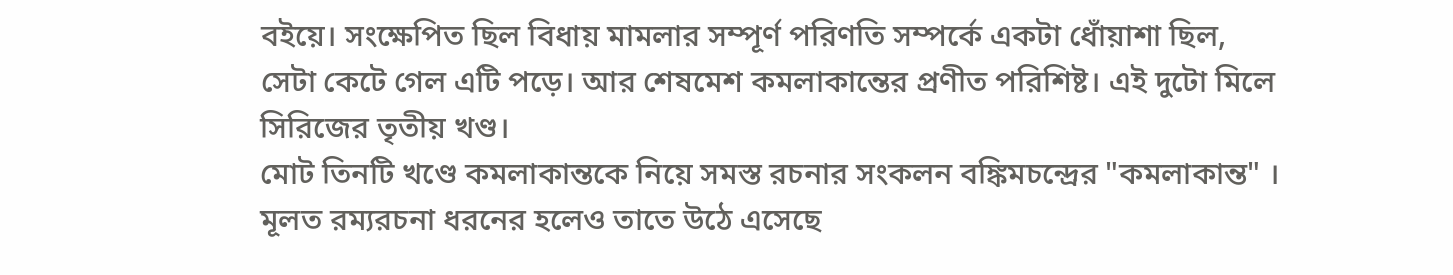বইয়ে। সংক্ষেপিত ছিল বিধায় মামলার সম্পূর্ণ পরিণতি সম্পর্কে একটা ধোঁয়াশা ছিল, সেটা কেটে গেল এটি পড়ে। আর শেষমেশ কমলাকান্তের প্রণীত পরিশিষ্ট। এই দুটো মিলে সিরিজের তৃতীয় খণ্ড।
মোট তিনটি খণ্ডে কমলাকান্তকে নিয়ে সমস্ত রচনার সংকলন বঙ্কিমচন্দ্রের "কমলাকান্ত" । মূলত রম্যরচনা ধরনের হলেও তাতে উঠে এসেছে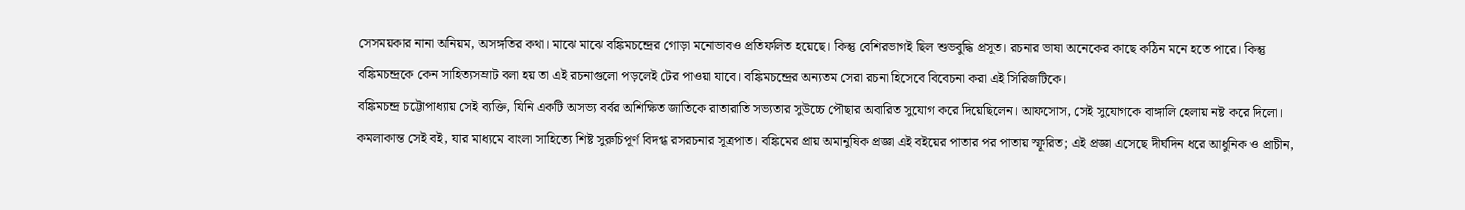সেসময়কার নানা অনিয়ম, অসঙ্গতির কথা। মাঝে মাঝে বঙ্কিমচন্দ্রের গোড়া মনোভাবও প্রতিফলিত হয়েছে। কিন্তু বেশিরভাগই ছিল শুভবুদ্ধি প্রসূত। রচনার ভাষা অনেকের কাছে কঠিন মনে হতে পারে। কিন্তু বঙ্কিমচন্দ্রকে কেন সাহিত্যসম্রাট বলা হয় তা এই রচনাগুলো পড়লেই টের পাওয়া যাবে। বঙ্কিমচন্দ্রের অন্যতম সেরা রচনা হিসেবে বিবেচনা করা এই সিরিজটিকে।
বঙ্কিমচন্দ্র চট্টোপাধ্যায় সেই ব্যক্তি, যিনি একটি অসভ্য বর্বর অশিক্ষিত জাতিকে রাতারাতি সভ্যতার সুউচ্চে পৌছার অবারিত সুযোগ করে দিয়েছিলেন। আফসোস, সেই সুযোগকে বাঙ্গালি হেলায় নষ্ট করে দিলো।
কমলাকান্ত সেই বই, যার মাধ্যমে বাংলা সাহিত্যে শিষ্ট সুরুচিপূর্ণ বিদগ্ধ রসরচনার সূত্রপাত। বঙ্কিমের প্রায় অমানুষিক প্রজ্ঞা এই বইয়ের পাতার পর পাতায় স্ফূরিত; এই প্রজ্ঞা এসেছে দীর্ঘদিন ধরে আধুনিক ও প্রাচীন,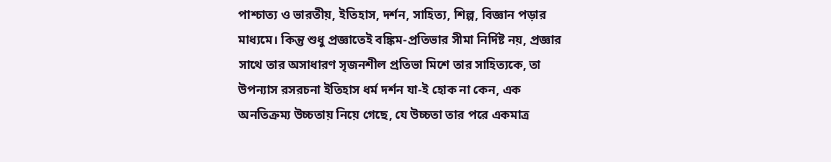পাশ্চাত্য ও ভারতীয়, ইতিহাস, দর্শন, সাহিত্য, শিল্প, বিজ্ঞান পড়ার মাধ্যমে। কিন্তু শুধু প্রজ্ঞাতেই বঙ্কিম-প্রতিভার সীমা নির্দিষ্ট নয়, প্রজ্ঞার সাথে তার অসাধারণ সৃজনশীল প্রতিভা মিশে তার সাহিত্যকে, তা উপন্যাস রসরচনা ইতিহাস ধর্ম দর্শন যা-ই হোক না কেন, এক অনতিক্রম্য উচ্চতায় নিয়ে গেছে, যে উচ্চতা তার পরে একমাত্র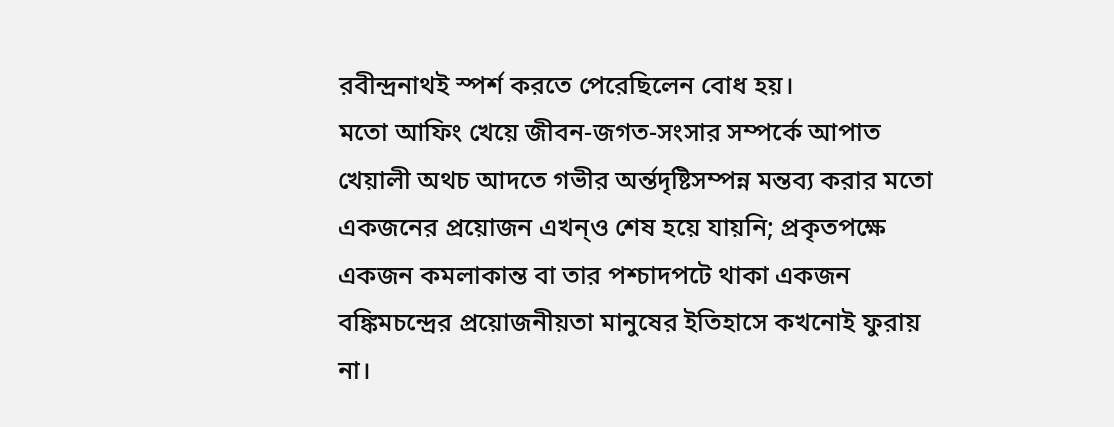রবীন্দ্রনাথই স্পর্শ করতে পেরেছিলেন বোধ হয়।
মতো আফিং খেয়ে জীবন-জগত-সংসার সম্পর্কে আপাত খেয়ালী অথচ আদতে গভীর অর্ন্তদৃষ্টিসম্পন্ন মন্তব্য করার মতো একজনের প্রয়োজন এখন্ও শেষ হয়ে যায়নি; প্রকৃতপক্ষে একজন কমলাকান্ত বা তার পশ্চাদপটে থাকা একজন বঙ্কিমচন্দ্রের প্রয়োজনীয়তা মানুষের ইতিহাসে কখনোই ফুরায় না।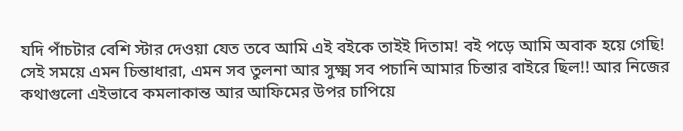যদি পাঁচটার বেশি স্টার দেওয়া যেত তবে আমি এই বইকে তাইই দিতাম! বই পড়ে আমি অবাক হয়ে গেছি! সেই সময়ে এমন চিন্তাধারা, এমন সব তুলনা আর সুক্ষ্ম সব পচানি আমার চিন্তার বাইরে ছিল!! আর নিজের কথাগুলো এইভাবে কমলাকান্ত আর আফিমের উপর চাপিয়ে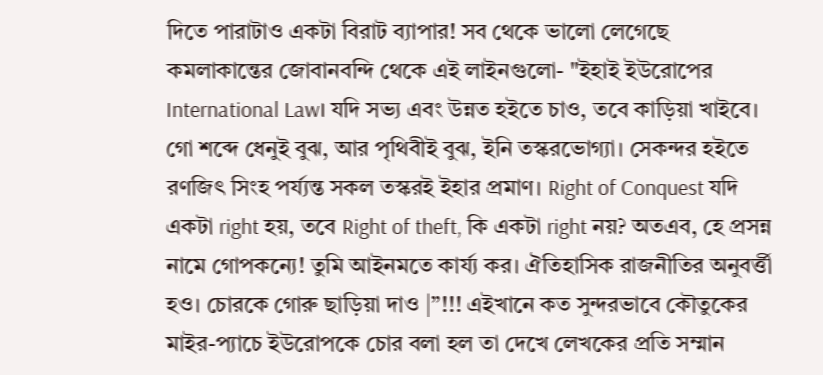দিতে পারাটাও একটা বিরাট ব্যাপার! সব থেকে ভালো লেগেছে কমলাকান্তের জোবানবন্দি থেকে এই লাইনগুলো- "ইহাই ইউরোপের International Law। যদি সভ্য এবং উন্নত হইতে চাও, তবে কাড়িয়া খাইবে। গো শব্দে ধেনুই বুঝ, আর পৃথিবীই বুঝ, ইনি তস্করভোগ্যা। সেকন্দর হইতে রণজিৎ সিংহ পর্য্যন্ত সকল তস্করই ইহার প্রমাণ। Right of Conquest যদি একটা right হয়, তবে Right of theft, কি একটা right নয়? অতএব, হে প্রসন্ন নামে গোপকন্যে! তুমি আইনমতে কার্য্য কর। ঐতিহাসিক রাজনীতির অনুবর্ত্তী হও। চোরকে গোরু ছাড়িয়া দাও |”!!! এইখানে কত সুন্দরভাবে কৌতুকের মাইর-প্যাচে ইউরোপকে চোর বলা হল তা দেখে লেখকের প্রতি সম্মান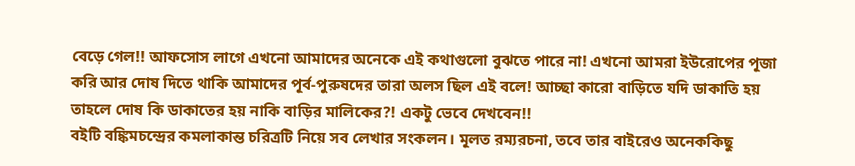বেড়ে গেল!! আফসোস লাগে এখনো আমাদের অনেকে এই কথাগুলো বুঝতে পারে না! এখনো আমরা ইউরোপের পূজা করি আর দোষ দিতে থাকি আমাদের পূর্ব-পুরুষদের তারা অলস ছিল এই বলে! আচ্ছা কারো বাড়িতে যদি ডাকাতি হয় তাহলে দোষ কি ডাকাতের হয় নাকি বাড়ির মালিকের?! একটু ভেবে দেখবেন!!
বইটি বঙ্কিমচন্দ্রের কমলাকান্ত চরিত্রটি নিয়ে সব লেখার সংকলন। মূলত রম্যরচনা, তবে তার বাইরেও অনেককিছু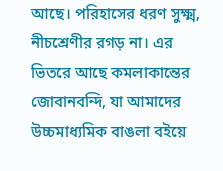আছে। পরিহাসের ধরণ সুক্ষ্ম, নীচশ্রেণীর রগড় না। এর ভিতরে আছে কমলাকান্তের জোবানবন্দি, যা আমাদের উচ্চমাধ্যমিক বাঙলা বইয়ে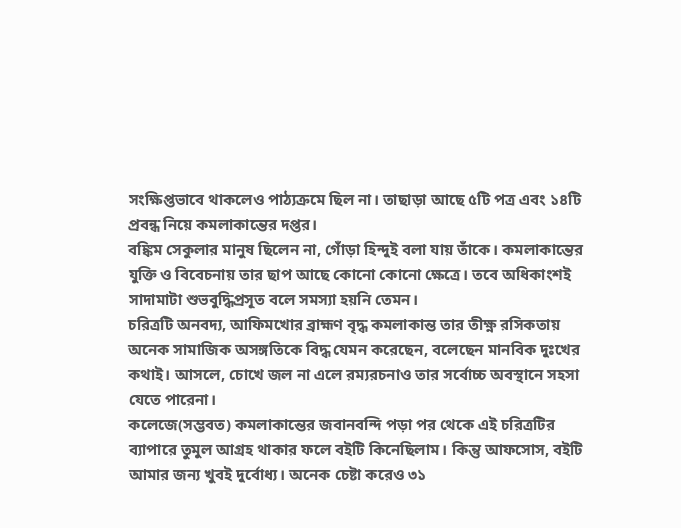সংক্ষিপ্তভাবে থাকলেও পাঠ্যক্রমে ছিল না। তাছাড়া আছে ৫টি পত্র এবং ১৪টি প্রবন্ধ নিয়ে কমলাকান্তের দপ্তর।
বঙ্কিম সেকুলার মানুষ ছিলেন না, গোঁড়া হিন্দুই বলা যায় তাঁকে। কমলাকান্তের যুক্তি ও বিবেচনায় তার ছাপ আছে কোনো কোনো ক্ষেত্রে। তবে অধিকাংশই সাদামাটা শুভবুদ্ধিপ্রসূত বলে সমস্যা হয়নি তেমন।
চরিত্রটি অনবদ্য, আফিমখোর ব্রাহ্মণ বৃদ্ধ কমলাকান্ত তার তীক্ষ্ণ রসিকতায় অনেক সামাজিক অসঙ্গতিকে বিদ্ধ যেমন করেছেন, বলেছেন মানবিক দুঃখের কথাই। আসলে, চোখে জল না এলে রম্যরচনাও তার সর্বোচ্চ অবস্থানে সহসা যেতে পারেনা।
কলেজে(সম্ভবত) কমলাকান্তের জবানবন্দি পড়া পর থেকে এই চরিত্রটির ব্যাপারে তুমুল আগ্রহ থাকার ফলে বইটি কিনেছিলাম। কিন্তু আফসোস, বইটি আমার জন্য খুবই দুর্বোধ্য। অনেক চেষ্টা করেও ৩১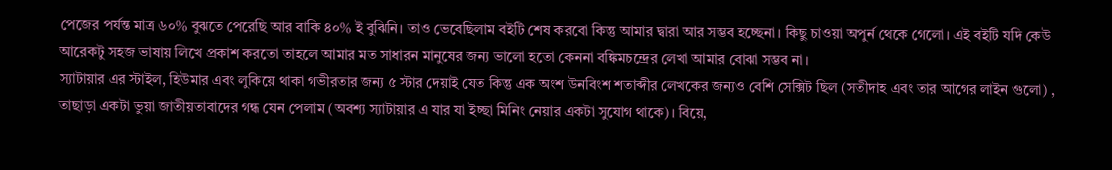পেজের পর্যন্ত মাত্র ৬০% বুঝতে পেরেছি আর বাকি ৪০% ই বুঝিনি। তাও ভেবেছিলাম বইটি শেষ করবো কিন্তু আমার দ্বারা আর সম্ভব হচ্ছেনা। কিছু চাওয়া অপুর্ন থেকে গেলো। এই বইটি যদি কেউ আরেকটু সহজ ভাষায় লিখে প্রকাশ করতো তাহলে আমার মত সাধারন মানুষের জন্য ভালো হতো কেননা বঙ্কিমচন্দ্রের লেখা আমার বোঝা সম্ভব না।
স্যাটায়ার এর স্টাইল, হিউমার এবং লুকিয়ে থাকা গভীরতার জন্য ৫ স্টার দেয়াই যেত কিন্তু এক অংশ উনবিংশ শতাব্দীর লেখকের জন্যও বেশি সেক্সিট ছিল (সতীদাহ এবং তার আগের লাইন গুলো) , তাছাড়া একটা ভুয়া জাতীয়তাবাদের গন্ধ যেন পেলাম (অবশ্য স্যাটায়ার এ যার যা ইচ্ছা মিনিং নেয়ার একটা সুযোগ থাকে)। বিয়ে,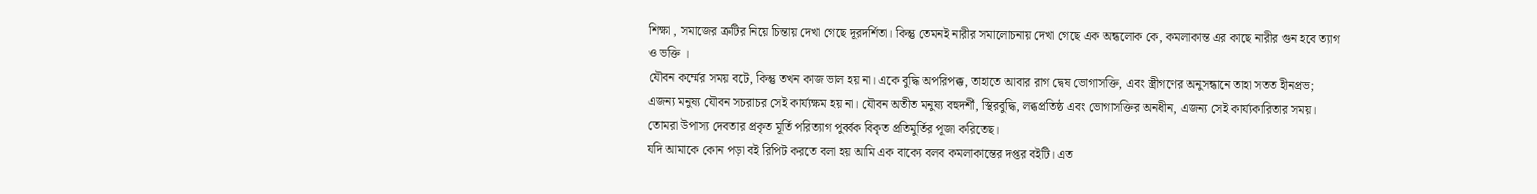শিক্ষা , সমাজের ত্রুটির নিয়ে চিন্তায় দেখা গেছে দূরদর্শিতা। কিন্তু তেমনই নারীর সমালোচনায় দেখা গেছে এক অন্ধলোক কে, কমলাকান্ত এর কাছে নারীর গুন হবে ত্যাগ ও ভক্তি ।
যৌবন কর্ম্মের সময় বটে, কিন্তু তখন কাজ ভাল হয় না। একে বুদ্ধি অপরিপক্ক, তাহাতে আবার রাগ দ্বেষ ভোগাসক্তি, এবং স্ত্রীগণের অনুসন্ধানে তাহা সতত হীনপ্রভ; এজন্য মনুষ্য যৌবন সচরাচর সেই কার্য্যক্ষম হয় না। যৌবন অতীত মনুষ্য বহুদর্শী, স্থিরবুদ্ধি, লব্ধপ্রতিষ্ঠ এবং ভোগাসক্তির অনধীন, এজন্য সেই কার্য্যকারিতার সময়।
তোমরা উপাস্য দেবতার প্রকৃত মূর্তি পরিত্যাগ পুর্ব্বক বিকৃত প্রতিমুর্তির পূজা করিতেছ।
যদি আমাকে কোন পড়া বই রিপিট করতে বলা হয় আমি এক বাক্যে বলব কমলাকান্তের দপ্তর বইটি। এত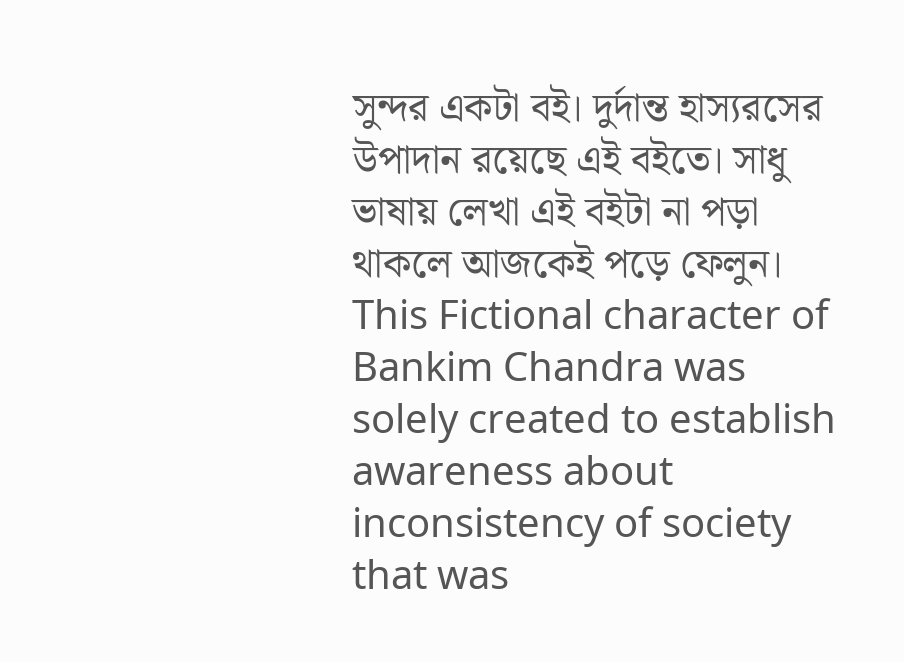সুন্দর একটা বই। দুর্দান্ত হাস্যরসের উপাদান রয়েছে এই বইতে। সাধু ভাষায় লেখা এই বইটা না পড়া থাকলে আজকেই পড়ে ফেলুন।
This Fictional character of Bankim Chandra was solely created to establish awareness about inconsistency of society that was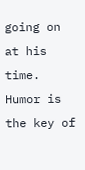going on at his time. Humor is the key of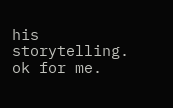his storytelling. ok for me.